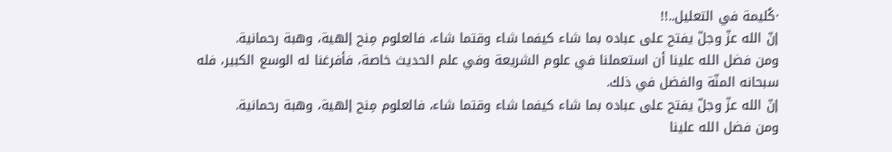·كُليمة في التعليل..!!
إنّ الله عزّ وجلّ يفتح على عباده بما شاء كيفما شاء وقتما شاء، فالعلوم مِنح إلهية، وهبة رحمانية.
ومن فضل الله علينا أن استعملنا في علوم الشريعة وفي علم الحديث خاصة، فأفرغنا له الوسع الكبير، فله سبحانه المنّة والفضل في ذلك.
إنّ الله عزّ وجلّ يفتح على عباده بما شاء كيفما شاء وقتما شاء، فالعلوم مِنح إلهية، وهبة رحمانية.
ومن فضل الله علينا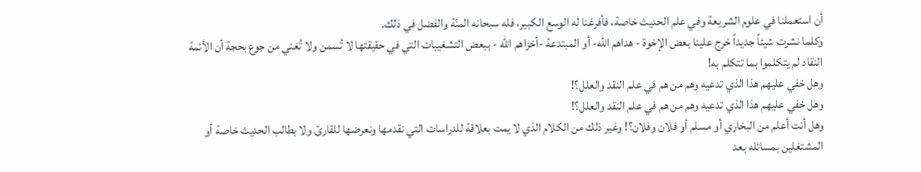أن استعملنا في علوم الشريعة وفي علم الحديث خاصة، فأفرغنا له الوسع الكبير، فله سبحانه المنّة والفضل في ذلك.
وكلما نشرت شيئاً جديداً خرج علينا بعض الإخوة - هداهم الله- أو المبتدعة -أخزاهم الله - ببعض التشغيبات التي في حقيقتها لا تُسمن ولا تُغني من جوع بحجة أن الأئمة النقاد لم يتكلموا بما تتكلم به!
وهل خفي عليهم هذا الذي تدعيه وهم من هم في علم النقد والعلل؟!
وهل خفي عليهم هذا الذي تدعيه وهم من هم في علم النقد والعلل؟!
وهل أنت أعلم من البخاري أو مسلم أو فلان وفلان؟! وغير ذلك من الكلام الذي لا يمت بعلاقة للدراسات التي نقدمها ونعرضها للقارئ ولا بطالب الحديث خاصة أو المشتغلين بمسائله بعد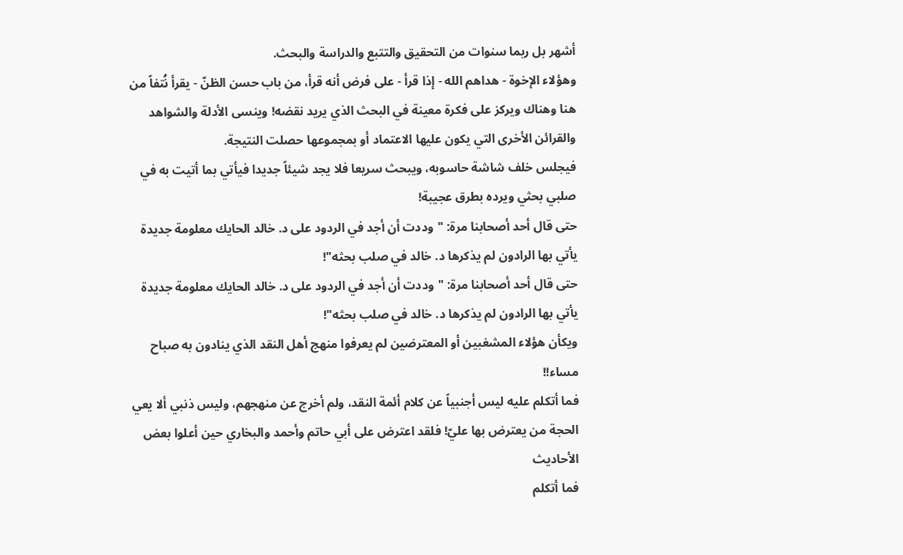أشهر بل ربما سنوات من التحقيق والتتبع والدراسة والبحث.
وهؤلاء الإخوة - هداهم الله - إذا قرأ - على فرض أنه قرأ، من باب حسن الظنّ - يقرأ نُتفاً من هنا وهناك ويركز على فكرة معينة في البحث الذي يريد نقضه! وينسى الأدلة والشواهد والقرائن الأخرى التي يكون عليها الاعتماد أو بمجموعها حصلت النتيجة.
فيجلس خلف شاشة حاسوبه، ويبحث سريعا فلا يجد شيئاً جديدا فيأتي بما أتيت به في صلبي بحثي ويرده بطرق عجيبة!
حتى قال أحد أصحابنا مرة: "وددت أن أجد في الردود على د. خالد الحايك معلومة جديدة يأتي بها الرادون لم يذكرها د. خالد في صلب بحثه"!
حتى قال أحد أصحابنا مرة: "وددت أن أجد في الردود على د. خالد الحايك معلومة جديدة يأتي بها الرادون لم يذكرها د. خالد في صلب بحثه"!
ويكأن هؤلاء المشغبين أو المعترضين لم يعرفوا منهج أهل النقد الذي ينادون به صباح مساء!!
فما أتكلم عليه ليس أجنبياً عن كلام أئمة النقد، ولم أخرج عن منهجهم، وليس ذنبي ألا يعي الحجة من يعترض بها عليّ! فلقد اعترض على أبي حاتم وأحمد والبخاري حين أعلوا بعض الأحاديث
فما أتكلم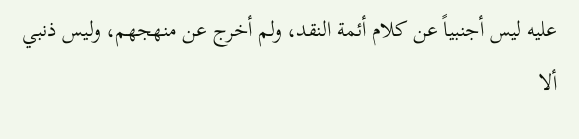عليه ليس أجنبياً عن كلام أئمة النقد، ولم أخرج عن منهجهم، وليس ذنبي ألا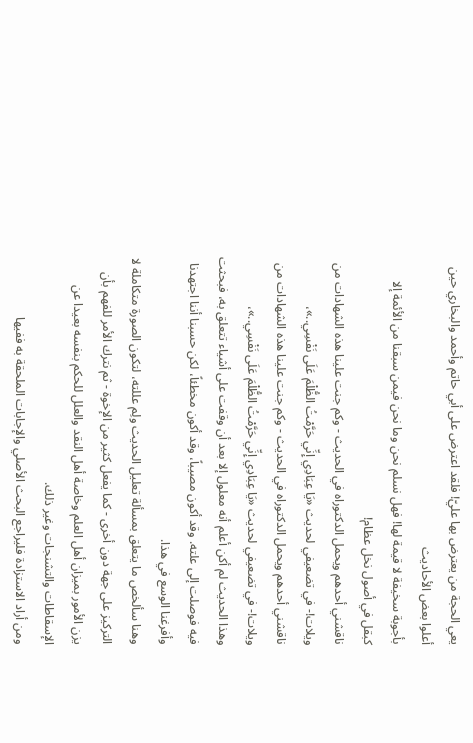يعي الحجة من يعترض بها عليّ! فلقد اعترض على أبي حاتم وأحمد والبخاري حين أعلوا بعض الأحاديث
بأجوبة سخيفة لا قيمة لها! فهل نسلم نحن وما نحن فيمن سبقنا من الأئمة إلا كبقل في أصول نخل عظام!
ناقشني أحدهم ويحمل الدكتوراه في الحديث - وكم جنت علينا هذه الشهادات من ويلات!- في تضعيفي لحديث «يَا عِبَادِي إِنِّي حَرَّمْتُ الظُّلْمَ عَلَى نَفْسِي..»،
ناقشني أحدهم ويحمل الدكتوراه في الحديث - وكم جنت علينا هذه الشهادات من ويلات!- في تضعيفي لحديث «يَا عِبَادِي إِنِّي حَرَّمْتُ الظُّلْمَ عَلَى نَفْسِي..»،
وهذا الحديث لم أكن أعلم أنه معلول إلا بعد أن وقفت على أشياء تتعلق به، فبحثت فيه فوصلت إلى علته. وقد أكون مصيباً، وقد أكون مخطئاً، لكن حسبنا أننا اجتهدنا وأفرغنا الوسع في هذا.
وهنا سألخص ما يتعلق بمسألة تعليل الحديث ولِم عللته، لتكون الصورة متكاملة لا التركيز على جهة دون أخرى - كما يفعل كثير من الإخوة - ثم نترك الأمر للفهم بأن يزن الأمور بميزان أهل العلم وخاصة أهل النقد والعلل للحكم بنفسه بعيدا عن الإسقاطات والتشنجات وغير ذلك.
ومن أراد الاستزادة فليراجع البحث الأصلي والإجابات الملحقة به ففيها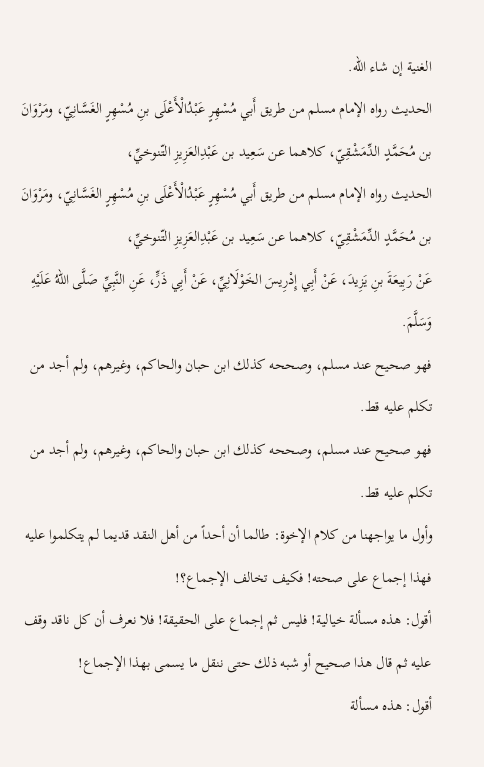الغنية إن شاء الله.
الحديث رواه الإمام مسلم من طريق أَبي مُسْهِرٍ عَبْدُالْأَعْلَى بنِ مُسْهِرٍ الغَسَّانِيّ، ومَرْوَانَ بن مُحَمَّدٍ الدِّمَشْقِيّ، كلاهما عن سَعِيد بن عَبْدِالعَزِيزِ التّنوخيِّ،
الحديث رواه الإمام مسلم من طريق أَبي مُسْهِرٍ عَبْدُالْأَعْلَى بنِ مُسْهِرٍ الغَسَّانِيّ، ومَرْوَانَ بن مُحَمَّدٍ الدِّمَشْقِيّ، كلاهما عن سَعِيد بن عَبْدِالعَزِيزِ التّنوخيِّ،
عَنْ رَبِيعَةَ بنِ يَزِيدَ، عَنْ أَبِي إِدْرِيسَ الخَوْلَانِيِّ، عَنْ أَبِي ذَرٍّ، عَنِ النَّبِيِّ صَلَّى اللهُ عَلَيْهِ وَسَلَّمَ.
فهو صحيح عند مسلم، وصححه كذلك ابن حبان والحاكم، وغيرهم، ولم أجد من تكلم عليه قط.
فهو صحيح عند مسلم، وصححه كذلك ابن حبان والحاكم، وغيرهم، ولم أجد من تكلم عليه قط.
وأول ما يواجهنا من كلام الإخوة: طالما أن أحداً من أهل النقد قديما لم يتكلموا عليه فهذا إجماع على صحته! فكيف تخالف الإجماع؟!
أقول: هذه مسألة خيالية! فليس ثم إجماع على الحقيقة! فلا نعرف أن كل ناقد وقف عليه ثم قال هذا صحيح أو شبه ذلك حتى ننقل ما يسمى بهذا الإجماع!
أقول: هذه مسألة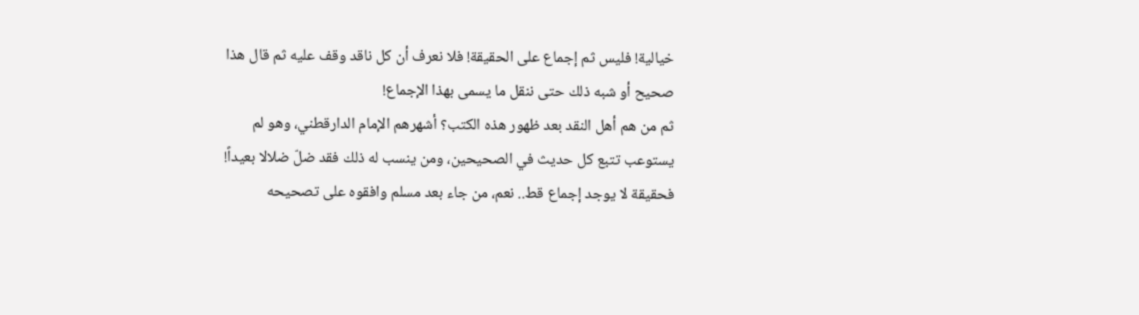خيالية! فليس ثم إجماع على الحقيقة! فلا نعرف أن كل ناقد وقف عليه ثم قال هذا صحيح أو شبه ذلك حتى ننقل ما يسمى بهذا الإجماع!
ثم من هم أهل النقد بعد ظهور هذه الكتب؟ أشهرهم الإمام الدارقطني، وهو لم يستوعب تتبع كل حديث في الصحيحين، ومن ينسب له ذلك فقد ضلّ ضلالا بعيداً!
فحقيقة لا يوجد إجماع قط.. نعم، من جاء بعد مسلم وافقوه على تصحيحه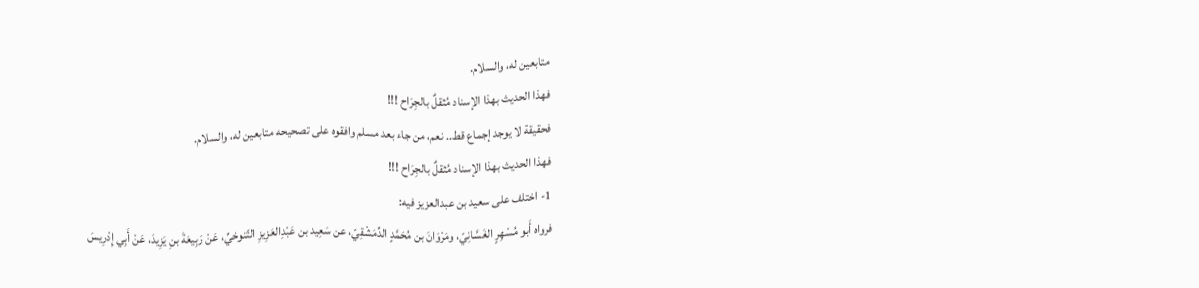متابعين له، والسلام.
فهذا الحديث بهذا الإسناد مُثقلٌ بالجِرَاح !!!
فحقيقة لا يوجد إجماع قط.. نعم، من جاء بعد مسلم وافقوه على تصحيحه متابعين له، والسلام.
فهذا الحديث بهذا الإسناد مُثقلٌ بالجِرَاح !!!
1- اختلف على سعيد بن عبدالعزيز فيه:
فرواه أَبو مُسْهِرٍ الغَسَّانِيّ، ومَرْوَانَ بن مُحَمَّدٍ الدِّمَشْقِيّ، عن سَعِيد بن عَبْدِالعَزِيزِ التّنوخيِّ، عَنْ رَبِيعَةَ بنِ يَزِيدَ، عَنْ أَبِي إِدْرِيسَ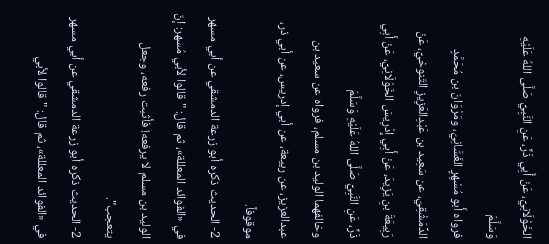الخَوْلَانِيِّ، عَنْ أَبِي ذَرٍّ، عَنِ النَّبِيِّ صَلَّى اللهُ عَلَيْهِ وَسَلَّمَ
فرواه أَبو مُسْهِرٍ الغَسَّانِيّ، ومَرْوَانَ بن مُحَمَّدٍ الدِّمَشْقِيّ، عن سَعِيد بن عَبْدِالعَزِيزِ التّنوخيِّ، عَنْ رَبِيعَةَ بنِ يَزِيدَ، عَنْ أَبِي إِدْرِيسَ الخَوْلَانِيِّ، عَنْ أَبِي ذَرٍّ، عَنِ النَّبِيِّ صَلَّى اللهُ عَلَيْهِ وَسَلَّمَ
وخالفهما الوليد بن مسلم، فرواه عن سعيد بن عبدالعزيز، عن ربيعة، عن أبي إدريس، عن أبي ذر، موقوفاً.
2- الحديث ذكره أبو زرعة الدمشقي عن أبي مسهر في «الفوائد المعللة»، ثم قال: "قالوا لأبي مُسهر: إنّ الوليد بن مسلم لا يرفعه! فأثبت رفعه، وجعل يتعجب".
2- الحديث ذكره أبو زرعة الدمشقي عن أبي مسهر في «الفوائد المعللة»، ثم قال: "قالوا لأبي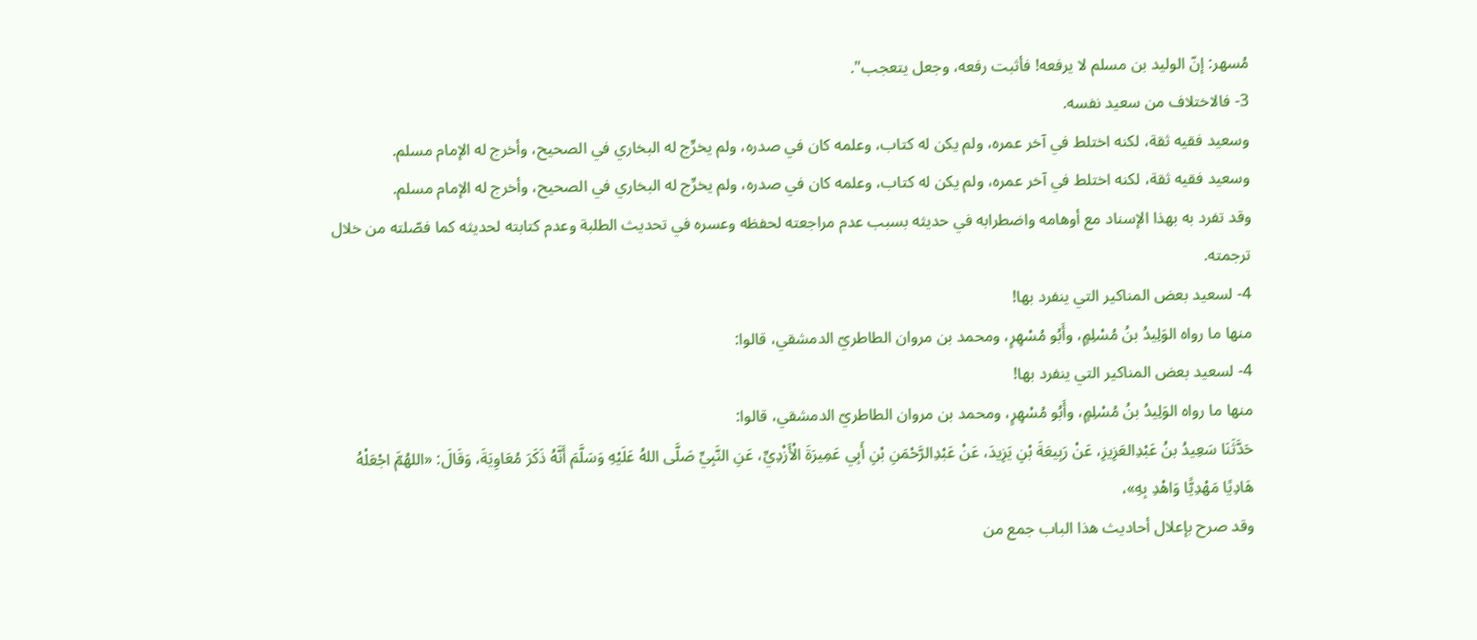مُسهر: إنّ الوليد بن مسلم لا يرفعه! فأثبت رفعه، وجعل يتعجب".
3- فالاختلاف من سعيد نفسه.
وسعيد فقيه ثقة، لكنه اختلط في آخر عمره، ولم يكن له كتاب، وعلمه كان في صدره، ولم يخرِّج له البخاري في الصحيح، وأخرج له الإمام مسلم.
وسعيد فقيه ثقة، لكنه اختلط في آخر عمره، ولم يكن له كتاب، وعلمه كان في صدره، ولم يخرِّج له البخاري في الصحيح، وأخرج له الإمام مسلم.
وقد تفرد به بهذا الإسناد مع أوهامه واضطرابه في حديثه بسبب عدم مراجعته لحفظه وعسره في تحديث الطلبة وعدم كتابته لحديثه كما فصّلته من خلال ترجمته.
4- لسعيد بعض المناكير التي ينفرد بها!
منها ما رواه الوَلِيدُ بنُ مُسْلِمٍ، وأَبُو مُسْهِرٍ، ومحمد بن مروان الطاطريّ الدمشقي، قالوا:
4- لسعيد بعض المناكير التي ينفرد بها!
منها ما رواه الوَلِيدُ بنُ مُسْلِمٍ، وأَبُو مُسْهِرٍ، ومحمد بن مروان الطاطريّ الدمشقي، قالوا:
حَدَّثَنَا سَعِيدُ بنُ عَبْدِالعَزِيزِ، عَنْ رَبِيعَةَ بْنِ يَزِيدَ، عَنْ عَبْدِالرَّحْمَنِ بْنِ أَبِي عَمِيرَةَ الْأَزْدِيِّ، عَنِ النَّبِيِّ صَلَّى اللهُ عَلَيْهِ وَسَلَّمَ أَنَّهُ ذَكَرَ مُعَاوِيَةَ، وَقَالَ: «اللهُمَّ اجْعَلْهُ هَادِيًا مَهْدِيًّا وَاهْدِ بِهِ»،
وقد صرح بإعلال أحاديث هذا الباب جمع من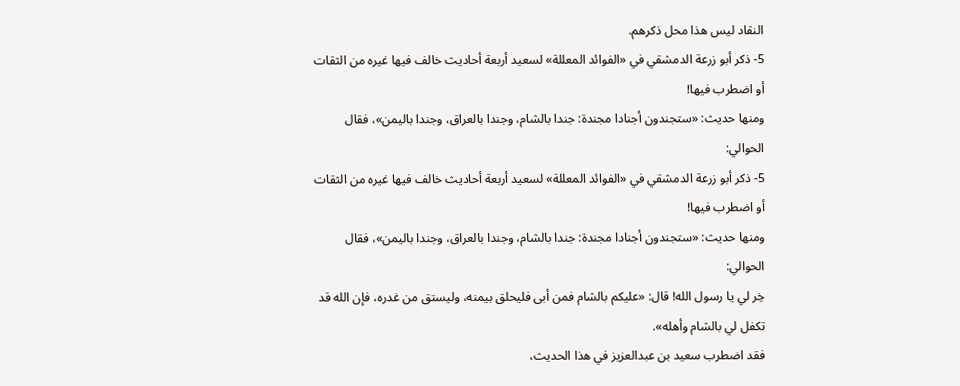النقاد ليس هذا محل ذكرهم.
5- ذكر أبو زرعة الدمشقي في «الفوائد المعللة» لسعيد أربعة أحاديث خالف فيها غيره من الثقات أو اضطرب فيها!
ومنها حديث: «ستجندون أجنادا مجندة: جندا بالشام، وجندا بالعراق، وجندا باليمن»، فقال الحوالي:
5- ذكر أبو زرعة الدمشقي في «الفوائد المعللة» لسعيد أربعة أحاديث خالف فيها غيره من الثقات أو اضطرب فيها!
ومنها حديث: «ستجندون أجنادا مجندة: جندا بالشام، وجندا بالعراق، وجندا باليمن»، فقال الحوالي:
خِر لي يا رسول الله! قال: «عليكم بالشام فمن أبى فليحلق بيمنه، وليستق من غدره، فإن الله قد تكفل لي بالشام وأهله».
فقد اضطرب سعيد بن عبدالعزيز في هذا الحديث،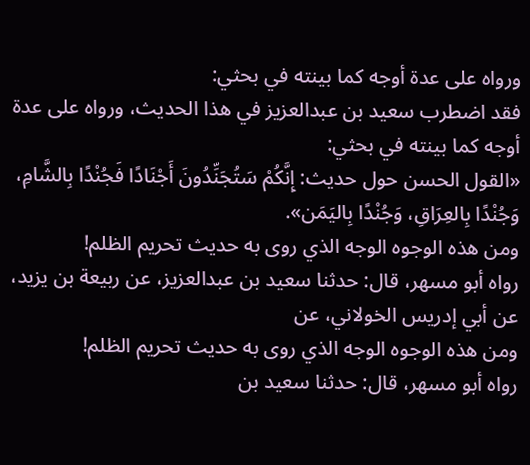ورواه على عدة أوجه كما بينته في بحثي:
فقد اضطرب سعيد بن عبدالعزيز في هذا الحديث، ورواه على عدة أوجه كما بينته في بحثي:
«القول الحسن حول حديث: إِنَّكُمْ سَتُجَنِّدُونَ أَجْنَادًا فَجُنْدًا بِالشَّامِ، وَجُنْدًا بِالعِرَاقِ، وَجُنْدًا بِاليَمَن».
ومن هذه الوجوه الوجه الذي روى به حديث تحريم الظلم!
رواه أبو مسهر، قال: حدثنا سعيد بن عبدالعزيز، عن ربيعة بن يزيد، عن أبي إدريس الخولاني، عن
ومن هذه الوجوه الوجه الذي روى به حديث تحريم الظلم!
رواه أبو مسهر، قال: حدثنا سعيد بن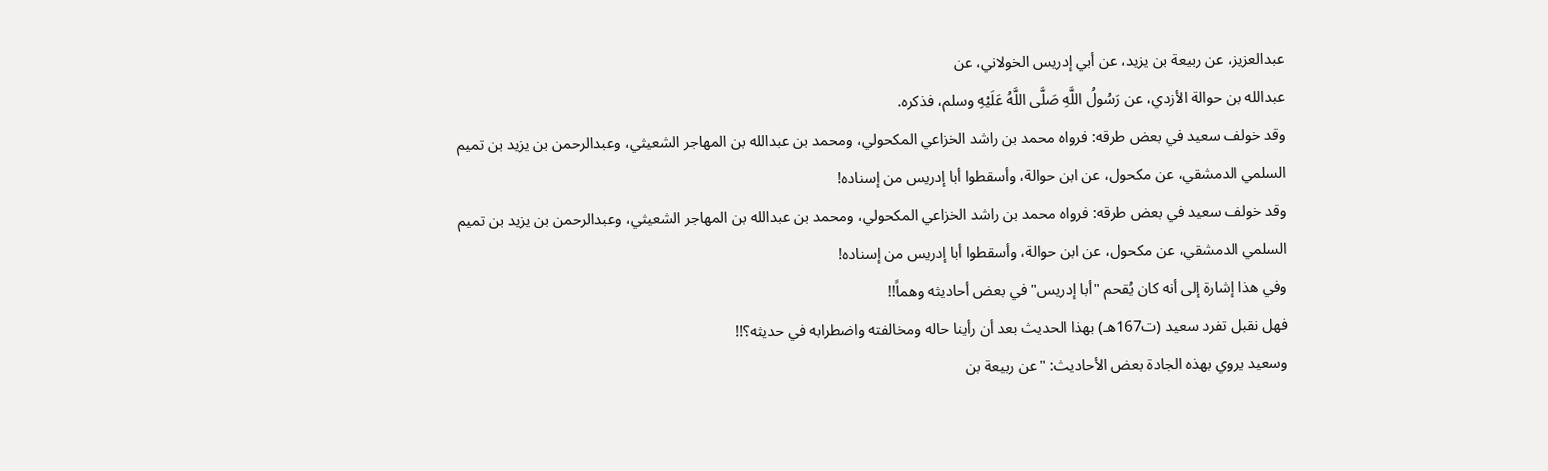عبدالعزيز، عن ربيعة بن يزيد، عن أبي إدريس الخولاني، عن
عبدالله بن حوالة الأزدي، عن رَسُولُ اللَّهِ صَلَّى اللَّهُ عَلَيْهِ وسلم، فذكره.
وقد خولف سعيد في بعض طرقه: فرواه محمد بن راشد الخزاعي المكحولي، ومحمد بن عبدالله بن المهاجر الشعيثي، وعبدالرحمن بن يزيد بن تميم السلمي الدمشقي، عن مكحول، عن ابن حوالة، وأسقطوا أبا إدريس من إسناده!
وقد خولف سعيد في بعض طرقه: فرواه محمد بن راشد الخزاعي المكحولي، ومحمد بن عبدالله بن المهاجر الشعيثي، وعبدالرحمن بن يزيد بن تميم السلمي الدمشقي، عن مكحول، عن ابن حوالة، وأسقطوا أبا إدريس من إسناده!
وفي هذا إشارة إلى أنه كان يُقحم "أبا إدريس" في بعض أحاديثه وهماً!!
فهل نقبل تفرد سعيد (ت167هـ) بهذا الحديث بعد أن رأينا حاله ومخالفته واضطرابه في حديثه؟!!
وسعيد يروي بهذه الجادة بعض الأحاديث: "عن ربيعة بن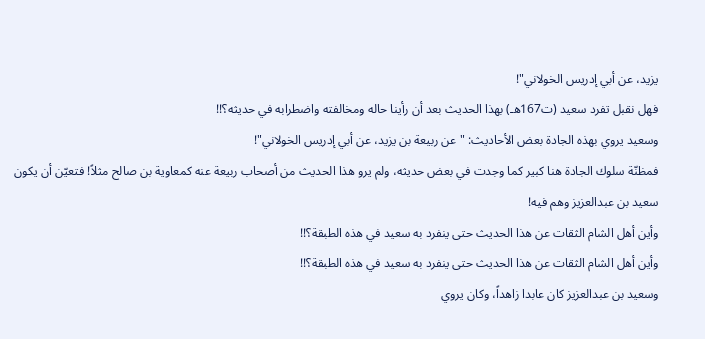يزيد، عن أبي إدريس الخولاني"!
فهل نقبل تفرد سعيد (ت167هـ) بهذا الحديث بعد أن رأينا حاله ومخالفته واضطرابه في حديثه؟!!
وسعيد يروي بهذه الجادة بعض الأحاديث: "عن ربيعة بن يزيد، عن أبي إدريس الخولاني"!
فمظنّة سلوك الجادة هنا كبير كما وجدت في بعض حديثه، ولم يرو هذا الحديث من أصحاب ربيعة عنه كمعاوية بن صالح مثلاً! فتعيّن أن يكون سعيد بن عبدالعزيز وهم فيه!
وأين أهل الشام الثقات عن هذا الحديث حتى ينفرد به سعيد في هذه الطبقة؟!!
وأين أهل الشام الثقات عن هذا الحديث حتى ينفرد به سعيد في هذه الطبقة؟!!
وسعيد بن عبدالعزيز كان عابدا زاهداً، وكان يروي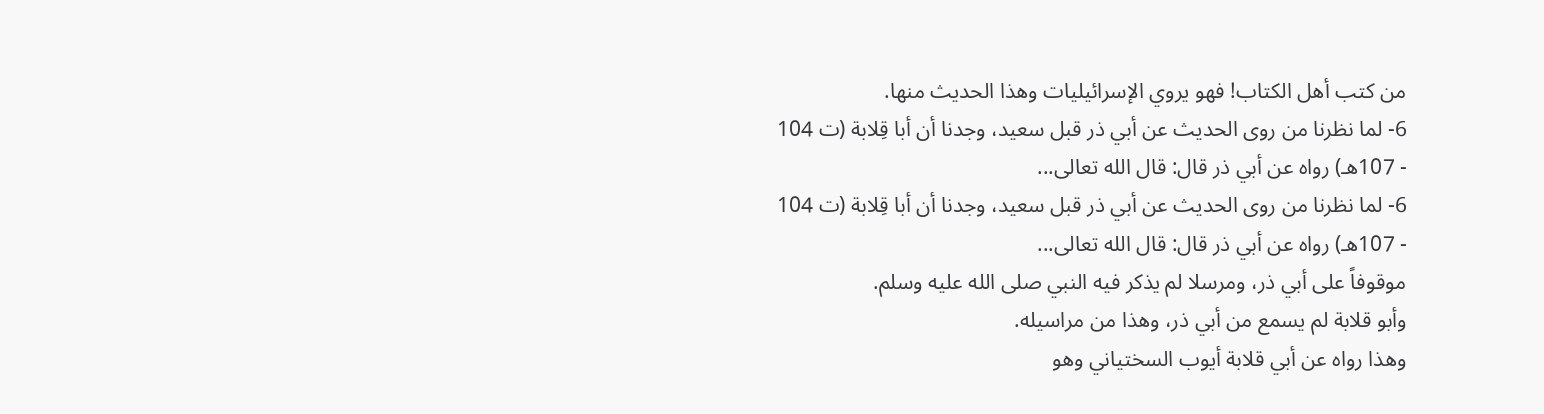من كتب أهل الكتاب! فهو يروي الإسرائيليات وهذا الحديث منها.
6- لما نظرنا من روى الحديث عن أبي ذر قبل سعيد، وجدنا أن أبا قِلابة (ت 104 - 107هـ) رواه عن أبي ذر قال: قال الله تعالى...
6- لما نظرنا من روى الحديث عن أبي ذر قبل سعيد، وجدنا أن أبا قِلابة (ت 104 - 107هـ) رواه عن أبي ذر قال: قال الله تعالى...
موقوفاً على أبي ذر، ومرسلا لم يذكر فيه النبي صلى الله عليه وسلم.
وأبو قلابة لم يسمع من أبي ذر، وهذا من مراسيله.
وهذا رواه عن أبي قلابة أيوب السختياني وهو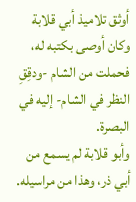أوثق تلاميذ أبي قلابة وكان أوصى بكتبه له، فحملت من الشام -ودقِقِ النظر في الشام- إليه في البصرة.
وأبو قلابة لم يسمع من أبي ذر، وهذا من مراسيله.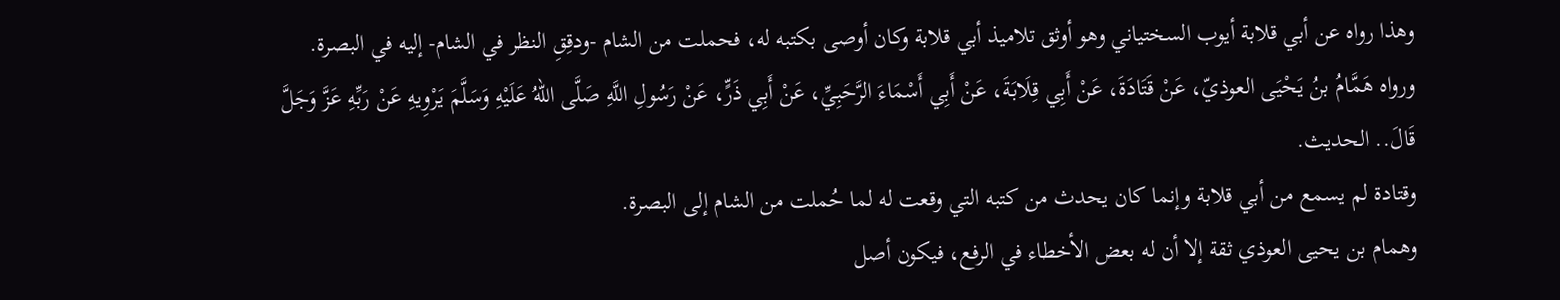وهذا رواه عن أبي قلابة أيوب السختياني وهو أوثق تلاميذ أبي قلابة وكان أوصى بكتبه له، فحملت من الشام -ودقِقِ النظر في الشام- إليه في البصرة.
ورواه هَمَّامُ بنُ يَحْيَى العوذيّ، عَنْ قَتَادَةَ، عَنْ أَبِي قِلَابَةَ، عَنْ أَبِي أَسْمَاءَ الرَّحَبِيِّ، عَنْ أَبِي ذَرٍّ، عَنْ رَسُولِ اللَّهِ صَلَّى اللهُ عَلَيْهِ وَسَلَّمَ يَرْوِيهِ عَنْ رَبِّهِ عَزَّ وَجَلَّ قَالَ.. الحديث.
وقتادة لم يسمع من أبي قلابة وإنما كان يحدث من كتبه التي وقعت له لما حُملت من الشام إلى البصرة.
وهمام بن يحيى العوذي ثقة إلا أن له بعض الأخطاء في الرفع، فيكون أصل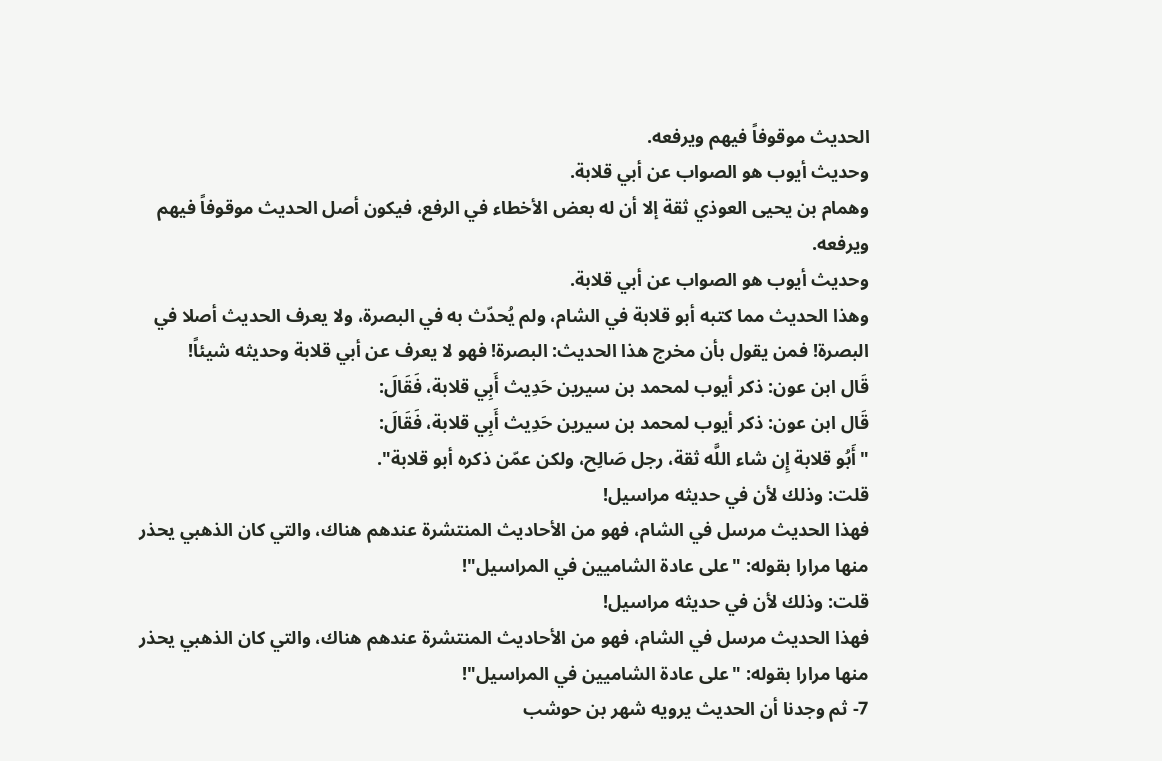الحديث موقوفاً فيهم ويرفعه.
وحديث أيوب هو الصواب عن أبي قلابة.
وهمام بن يحيى العوذي ثقة إلا أن له بعض الأخطاء في الرفع، فيكون أصل الحديث موقوفاً فيهم ويرفعه.
وحديث أيوب هو الصواب عن أبي قلابة.
وهذا الحديث مما كتبه أبو قلابة في الشام، ولم يُحدّث به في البصرة، ولا يعرف الحديث أصلا في البصرة! فمن يقول بأن مخرج هذا الحديث: البصرة! فهو لا يعرف عن أبي قلابة وحديثه شيئاً!
قَال ابن عون: ذكر أيوب لمحمد بن سيرين حَدِيث أَبِي قلابة، فَقَالَ:
قَال ابن عون: ذكر أيوب لمحمد بن سيرين حَدِيث أَبِي قلابة، فَقَالَ:
"أَبُو قلابة إِن شاء اللَّه ثقة، رجل صَالِح، ولكن عمّن ذكره أبو قلابة".
قلت: وذلك لأن في حديثه مراسيل!
فهذا الحديث مرسل في الشام، فهو من الأحاديث المنتشرة عندهم هناك، والتي كان الذهبي يحذر منها مرارا بقوله: "على عادة الشاميين في المراسيل"!
قلت: وذلك لأن في حديثه مراسيل!
فهذا الحديث مرسل في الشام، فهو من الأحاديث المنتشرة عندهم هناك، والتي كان الذهبي يحذر منها مرارا بقوله: "على عادة الشاميين في المراسيل"!
7- ثم وجدنا أن الحديث يرويه شهر بن حوشب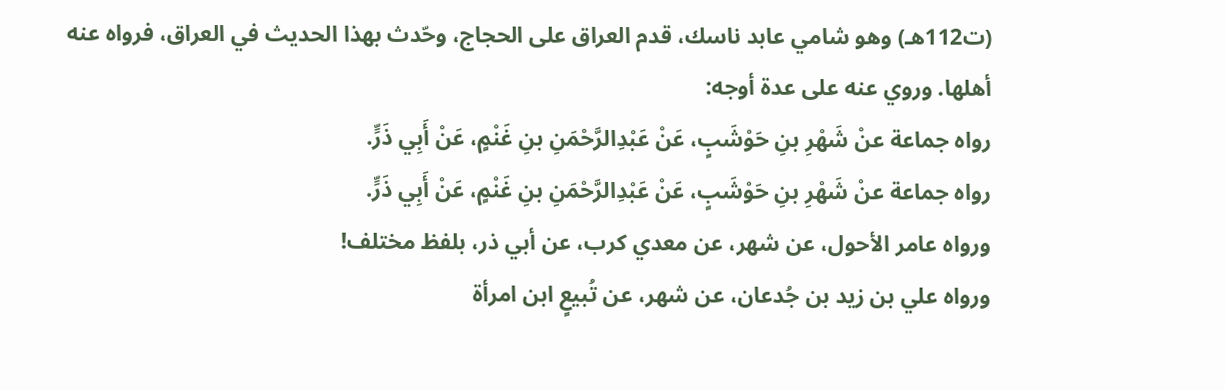(ت112هـ) وهو شامي عابد ناسك، قدم العراق على الحجاج، وحّدث بهذا الحديث في العراق، فرواه عنه أهلها. وروي عنه على عدة أوجه:
رواه جماعة عنْ شَهْرِ بنِ حَوْشَبٍ، عَنْ عَبْدِالرَّحْمَنِ بنِ غَنْمٍ، عَنْ أَبِي ذَرٍّ.
رواه جماعة عنْ شَهْرِ بنِ حَوْشَبٍ، عَنْ عَبْدِالرَّحْمَنِ بنِ غَنْمٍ، عَنْ أَبِي ذَرٍّ.
ورواه عامر الأحول، عن شهر، عن معدي كرب، عن أبي ذر، بلفظ مختلف!
ورواه علي بن زيد بن جُدعان، عن شهر، عن تُبيعٍ ابن امرأة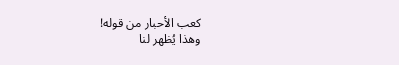كعب الأحبار من قوله!
وهذا يُظهر لنا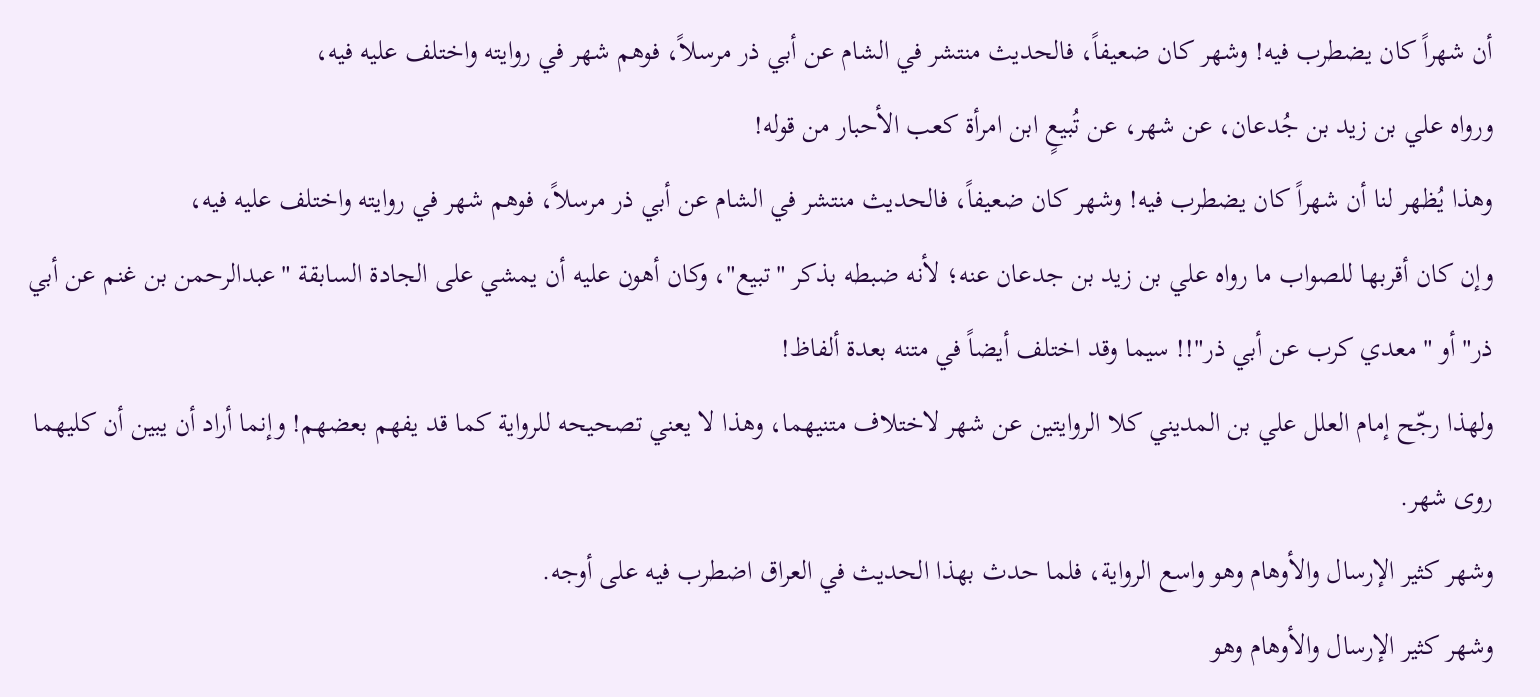أن شهراً كان يضطرب فيه! وشهر كان ضعيفاً، فالحديث منتشر في الشام عن أبي ذر مرسلاً، فوهم شهر في روايته واختلف عليه فيه،
ورواه علي بن زيد بن جُدعان، عن شهر، عن تُبيعٍ ابن امرأة كعب الأحبار من قوله!
وهذا يُظهر لنا أن شهراً كان يضطرب فيه! وشهر كان ضعيفاً، فالحديث منتشر في الشام عن أبي ذر مرسلاً، فوهم شهر في روايته واختلف عليه فيه،
وإن كان أقربها للصواب ما رواه علي بن زيد بن جدعان عنه؛ لأنه ضبطه بذكر "تبيع"، وكان أهون عليه أن يمشي على الجادة السابقة "عبدالرحمن بن غنم عن أبي ذر" أو "معدي كرب عن أبي ذر"!! سيما وقد اختلف أيضاً في متنه بعدة ألفاظ!
ولهذا رجّح إمام العلل علي بن المديني كلا الروايتين عن شهر لاختلاف متنيهما، وهذا لا يعني تصحيحه للرواية كما قد يفهم بعضهم! وإنما أراد أن يبين أن كليهما روى شهر.
وشهر كثير الإرسال والأوهام وهو واسع الرواية، فلما حدث بهذا الحديث في العراق اضطرب فيه على أوجه.
وشهر كثير الإرسال والأوهام وهو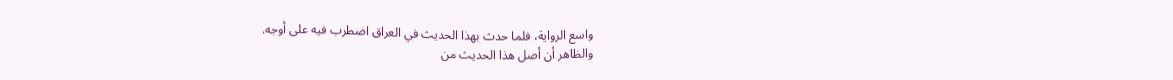واسع الرواية، فلما حدث بهذا الحديث في العراق اضطرب فيه على أوجه.
والظاهر أن أصل هذا الحديث من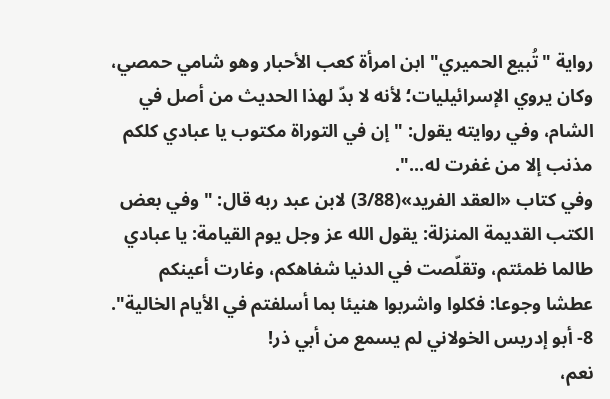رواية "تُبيع الحميري" ابن امرأة كعب الأحبار وهو شامي حمصي، وكان يروي الإسرائيليات؛ لأنه لا بدّ لهذا الحديث من أصل في الشام، وفي روايته يقول: "إن في التوراة مكتوب يا عبادي كلكم مذنب إلا من غفرت له...".
وفي كتاب «العقد الفريد»(3/88) لابن عبد ربه قال: "وفي بعض الكتب القديمة المنزلة: يقول الله عز وجل يوم القيامة: يا عبادي طالما ظمئتم، وتقلّصت في الدنيا شفاهكم، وغارت أعينكم عطشا وجوعا: فكلوا واشربوا هنيئا بما أسلفتم في الأيام الخالية".
8- أبو إدريس الخولاني لم يسمع من أبي ذر!
نعم،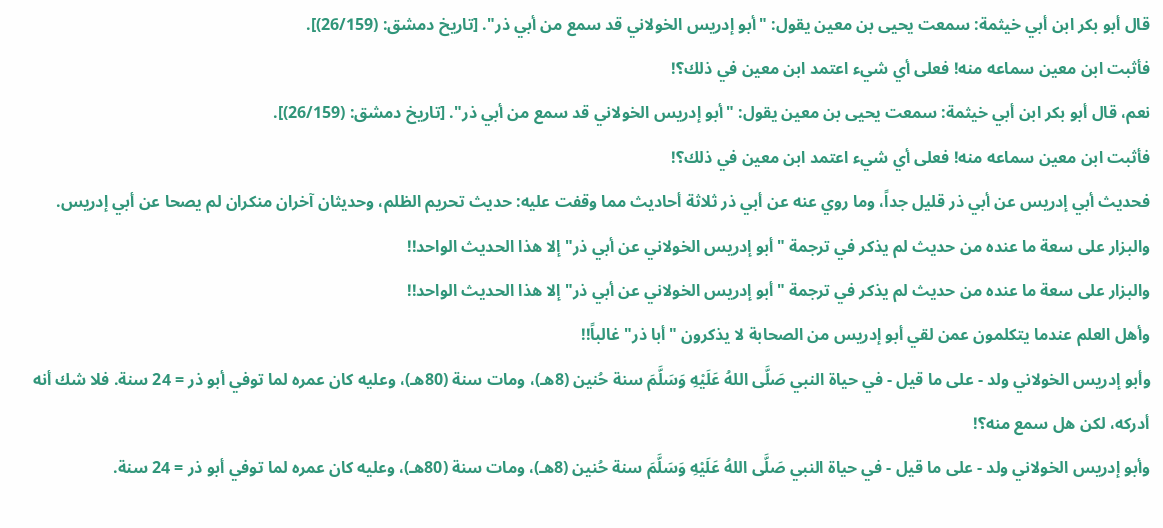قال أبو بكر ابن أبي خيثمة: سمعت يحيى بن معين يقول: "أبو إدريس الخولاني قد سمع من أبي ذر". [تاريخ دمشق: (26/159)].
فأثبت ابن معين سماعه منه! فعلى أي شيء اعتمد ابن معين في ذلك؟!
نعم، قال أبو بكر ابن أبي خيثمة: سمعت يحيى بن معين يقول: "أبو إدريس الخولاني قد سمع من أبي ذر". [تاريخ دمشق: (26/159)].
فأثبت ابن معين سماعه منه! فعلى أي شيء اعتمد ابن معين في ذلك؟!
فحديث أبي إدريس عن أبي ذر قليل جداً، وما روي عنه عن أبي ذر ثلاثة أحاديث مما وقفت عليه: حديث تحريم الظلم، وحديثان آخران منكران لم يصحا عن أبي إدريس.
والبزار على سعة ما عنده من حديث لم يذكر في ترجمة "أبو إدريس الخولاني عن أبي ذر" إلا هذا الحديث الواحد!!
والبزار على سعة ما عنده من حديث لم يذكر في ترجمة "أبو إدريس الخولاني عن أبي ذر" إلا هذا الحديث الواحد!!
وأهل العلم عندما يتكلمون عمن لقي أبو إدريس من الصحابة لا يذكرون "أبا ذر" غالباً!!
وأبو إدريس الخولاني ولد - على ما قيل - في حياة النبي صَلَّى اللهُ عَلَيْهِ وَسَلَّمَ سنة حُنين (8هـ)، ومات سنة (80هـ)، وعليه كان عمره لما توفي أبو ذر = 24 سنة. فلا شك أنه أدركه، لكن هل سمع منه؟!
وأبو إدريس الخولاني ولد - على ما قيل - في حياة النبي صَلَّى اللهُ عَلَيْهِ وَسَلَّمَ سنة حُنين (8هـ)، ومات سنة (80هـ)، وعليه كان عمره لما توفي أبو ذر = 24 سنة.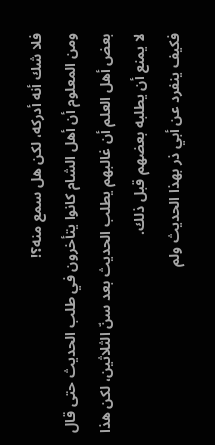فلا شك أنه أدركه، لكن هل سمع منه؟!
ومن المعلوم أن أهل الشام كانوا يتأخرون في طلب الحديث حتى قال بعض أهل العلم أن غالبهم يطلب الحديث بعد سنّ الثلاثين، لكن هذا لا يمنع أن يطلبه بعضهم قبل ذلك.
فكيف ينفرد عن أبي ذر بهذا الحديث ولم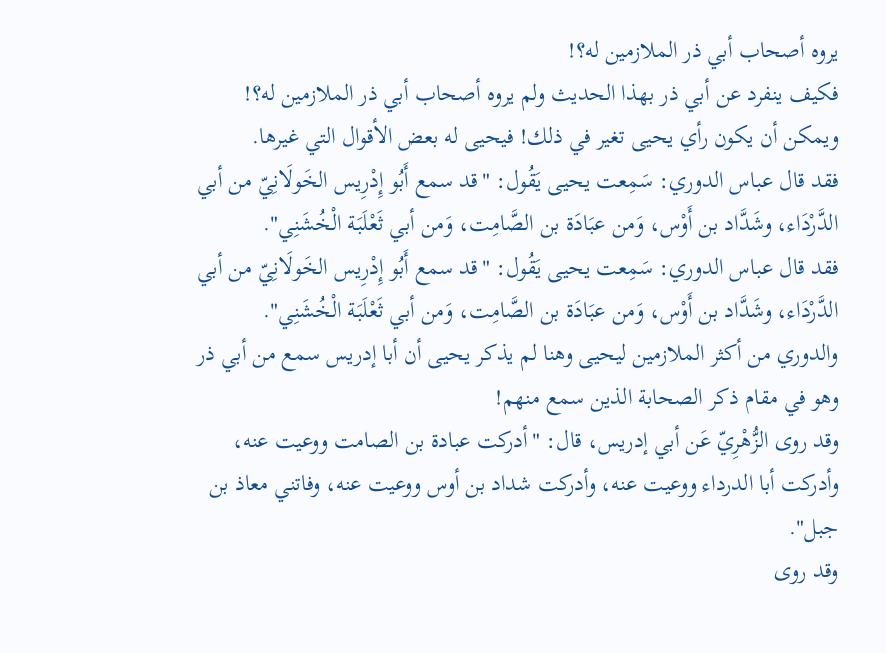يروه أصحاب أبي ذر الملازمين له؟!
فكيف ينفرد عن أبي ذر بهذا الحديث ولم يروه أصحاب أبي ذر الملازمين له؟!
ويمكن أن يكون رأي يحيى تغير في ذلك! فيحيى له بعض الأقوال التي غيرها.
فقد قال عباس الدوري: سَمِعت يحيى يَقُول: "قد سمع أَبُو إِدْرِيس الخَولَانِيّ من أبي الدَّرْدَاء، وشَدَّاد بن أَوْس، وَمن عبَادَة بن الصَّامِت، وَمن أبي ثَعْلَبَة الْخُشَنِي".
فقد قال عباس الدوري: سَمِعت يحيى يَقُول: "قد سمع أَبُو إِدْرِيس الخَولَانِيّ من أبي الدَّرْدَاء، وشَدَّاد بن أَوْس، وَمن عبَادَة بن الصَّامِت، وَمن أبي ثَعْلَبَة الْخُشَنِي".
والدوري من أكثر الملازمين ليحيى وهنا لم يذكر يحيى أن أبا إدريس سمع من أبي ذر وهو في مقام ذكر الصحابة الذين سمع منهم!
وقد روى الزُّهْرِيّ عَن أبي إدريس، قال: "أدركت عبادة بن الصامت ووعيت عنه، وأدركت أبا الدرداء ووعيت عنه، وأدركت شداد بن أوس ووعيت عنه، وفاتني معاذ بن جبل".
وقد روى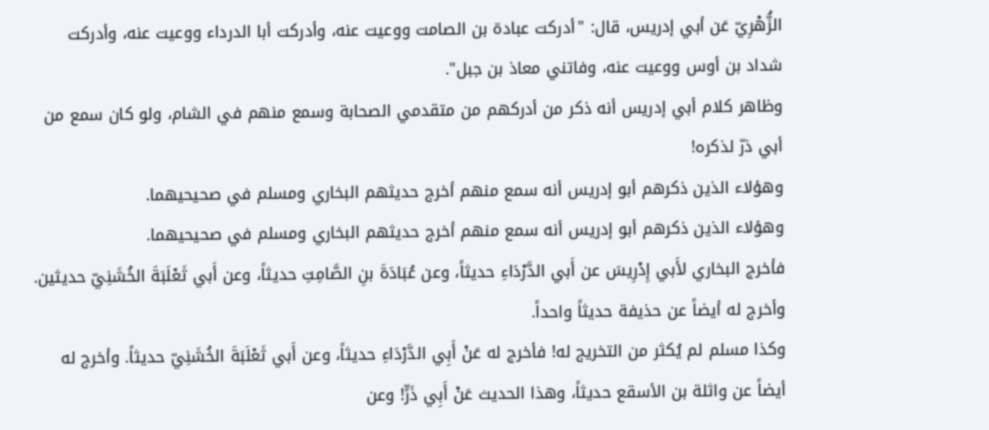الزُّهْرِيّ عَن أبي إدريس، قال: "أدركت عبادة بن الصامت ووعيت عنه، وأدركت أبا الدرداء ووعيت عنه، وأدركت شداد بن أوس ووعيت عنه، وفاتني معاذ بن جبل".
وظاهر كلام أبي إدريس أنه ذكر من أدركهم من متقدمي الصحابة وسمع منهم في الشام، ولو كان سمع من أبي ذرّ لذكره!
وهؤلاء الذين ذكرهم أبو إدريس أنه سمع منهم أخرج حديثهم البخاري ومسلم في صحيحيهما.
وهؤلاء الذين ذكرهم أبو إدريس أنه سمع منهم أخرج حديثهم البخاري ومسلم في صحيحيهما.
فأخرج البخاري لأَبي إِدْرِيسَ عن أَبي الدَّرْدَاءِ حديثاً، وعن عُبَادَةَ بنِ الصَّامِتِ حديثاً، وعن أَبي ثَعْلَبَةَ الخُشَنِيّ حديثين. وأخرج له أيضاً عن حذيفة حديثاً واحداً.
وكذا مسلم لم يُكثر من التخريج له! فأخرج له عَنْ أَبِي الدَّرْدَاءِ حديثاً، وعن أَبي ثَعْلَبَةَ الخُشَنِيّ حديثاً. وأخرج له أيضاً عن واثلة بن الأسقع حديثاً، وهذا الحديث عَنْ أَبِي ذَرٍّ! وعن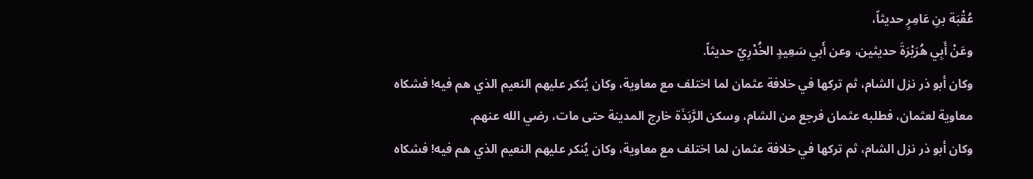عُقْبَة بنِ عَامِرٍ حديثاً،
وعَنْ أَبِي هُرَيْرَةَ حديثين، وعن أَبي سَعِيدٍ الخُدْرِيّ حديثاً.
وكان أبو ذر نزل الشام، ثم تركها في خلافة عثمان لما اختلف مع معاوية، وكان يُنكر عليهم النعيم الذي هم فيه! فشكاه معاوية لعثمان، فطلبه عثمان فرجع من الشام، وسكن الرَّبَذَة خارج المدينة حتى مات، رضي الله عنهم.
وكان أبو ذر نزل الشام، ثم تركها في خلافة عثمان لما اختلف مع معاوية، وكان يُنكر عليهم النعيم الذي هم فيه! فشكاه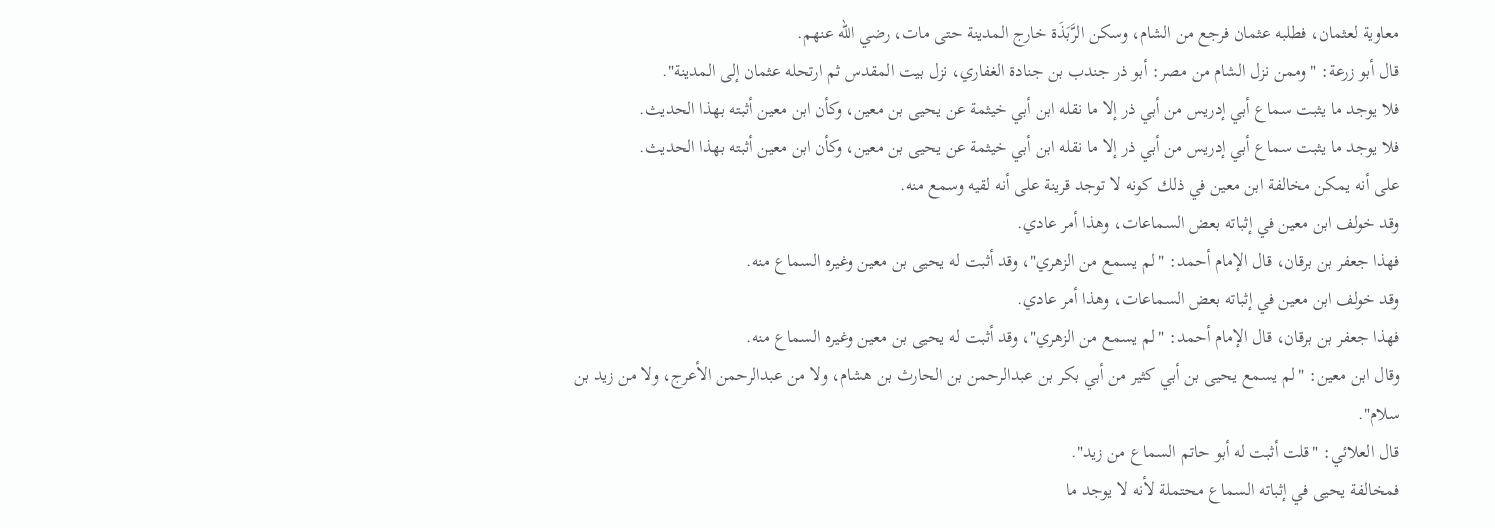معاوية لعثمان، فطلبه عثمان فرجع من الشام، وسكن الرَّبَذَة خارج المدينة حتى مات، رضي الله عنهم.
قال أبو زرعة: "وممن نزل الشام من مصر: أبو ذر جندب بن جنادة الغفاري، نزل بيت المقدس ثم ارتحله عثمان إلى المدينة".
فلا يوجد ما يثبت سماع أبي إدريس من أبي ذر إلا ما نقله ابن أبي خيثمة عن يحيى بن معين، وكأن ابن معين أثبته بهذا الحديث.
فلا يوجد ما يثبت سماع أبي إدريس من أبي ذر إلا ما نقله ابن أبي خيثمة عن يحيى بن معين، وكأن ابن معين أثبته بهذا الحديث.
على أنه يمكن مخالفة ابن معين في ذلك كونه لا توجد قرينة على أنه لقيه وسمع منه.
وقد خولف ابن معين في إثباته بعض السماعات، وهذا أمر عادي.
فهذا جعفر بن برقان، قال الإمام أحمد: "لم يسمع من الزهري"، وقد أثبت له يحيى بن معين وغيره السماع منه.
وقد خولف ابن معين في إثباته بعض السماعات، وهذا أمر عادي.
فهذا جعفر بن برقان، قال الإمام أحمد: "لم يسمع من الزهري"، وقد أثبت له يحيى بن معين وغيره السماع منه.
وقال ابن معين: "لم يسمع يحيى بن أبي كثير من أبي بكر بن عبدالرحمن بن الحارث بن هشام، ولا من عبدالرحمن الأعرج، ولا من زيد بن سلام".
قال العلائي: "قلت أثبت له أبو حاتم السماع من زيد".
فمخالفة يحيى في إثباته السماع محتملة لأنه لا يوجد ما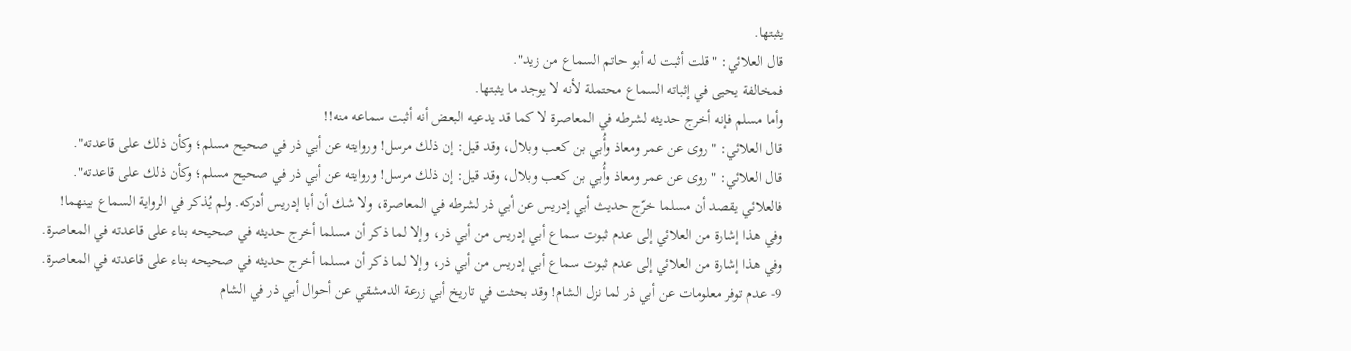يثبتها.
قال العلائي: "قلت أثبت له أبو حاتم السماع من زيد".
فمخالفة يحيى في إثباته السماع محتملة لأنه لا يوجد ما يثبتها.
وأما مسلم فإنه أخرج حديثه لشرطه في المعاصرة لا كما قد يدعيه البعض أنه أثبت سماعه منه!!
قال العلائي: "روى عن عمر ومعاذ وأُبي بن كعب وبلال، وقد قيل: إن ذلك مرسل! وروايته عن أبي ذر في صحيح مسلم؛ وكأن ذلك على قاعدته".
قال العلائي: "روى عن عمر ومعاذ وأُبي بن كعب وبلال، وقد قيل: إن ذلك مرسل! وروايته عن أبي ذر في صحيح مسلم؛ وكأن ذلك على قاعدته".
فالعلائي يقصد أن مسلما خرّج حديث أبي إدريس عن أبي ذر لشرطه في المعاصرة، ولا شك أن أبا إدريس أدركه. ولم يُذكر في الرواية السماع بينهما!
وفي هذا إشارة من العلائي إلى عدم ثبوت سماع أبي إدريس من أبي ذر، وإلا لما ذكر أن مسلما أخرج حديثه في صحيحه بناء على قاعدته في المعاصرة.
وفي هذا إشارة من العلائي إلى عدم ثبوت سماع أبي إدريس من أبي ذر، وإلا لما ذكر أن مسلما أخرج حديثه في صحيحه بناء على قاعدته في المعاصرة.
9- عدم توفر معلومات عن أبي ذر لما نزل الشام! وقد بحثت في تاريخ أبي زرعة الدمشقي عن أحوال أبي ذر في الشام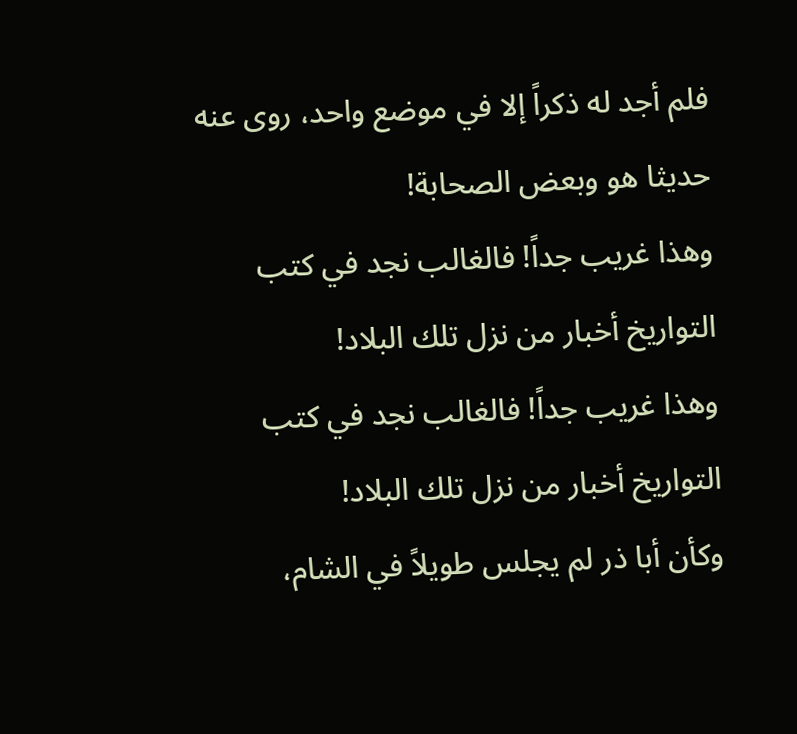فلم أجد له ذكراً إلا في موضع واحد، روى عنه حديثا هو وبعض الصحابة!
وهذا غريب جداً! فالغالب نجد في كتب التواريخ أخبار من نزل تلك البلاد!
وهذا غريب جداً! فالغالب نجد في كتب التواريخ أخبار من نزل تلك البلاد!
وكأن أبا ذر لم يجلس طويلاً في الشام،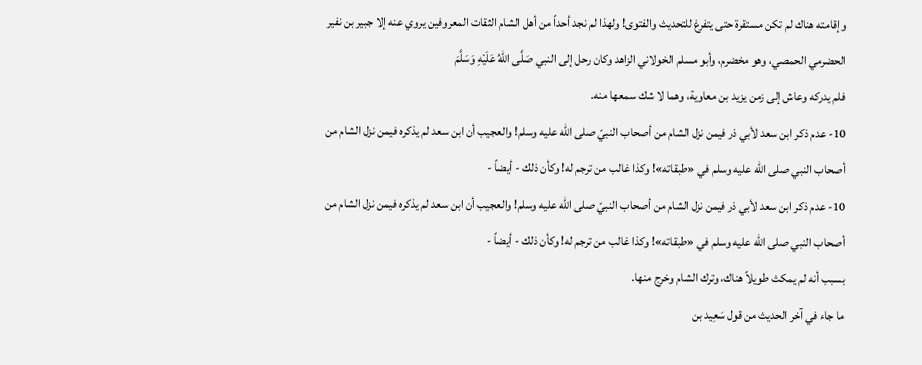وإقامته هناك لم تكن مستقرة حتى يتفرغ للتحديث والفتوى! ولهذا لم نجد أحداً من أهل الشام الثقات المعروفين يروي عنه إلا جبير بن نفير الحضرمي الحمصي، وهو مخضرم، وأبو مسلم الخولاني الزاهد وكان رحل إلى النبي صَلَّى اللهُ عَلَيْهِ وَسَلَّمَ
فلم يدركه وعاش إلى زمن يزيد بن معاوية، وهما لا شك سمعها منه.
10- عدم ذكر ابن سعد لأبي ذر فيمن نزل الشام من أصحاب النبيّ صلى الله عليه وسلم! والعجيب أن ابن سعد لم يذكره فيمن نزل الشام من أصحاب النبي صلى الله عليه وسلم في «طبقاته»! وكذا غالب من ترجم له! وكأن ذلك - أيضاً -
10- عدم ذكر ابن سعد لأبي ذر فيمن نزل الشام من أصحاب النبيّ صلى الله عليه وسلم! والعجيب أن ابن سعد لم يذكره فيمن نزل الشام من أصحاب النبي صلى الله عليه وسلم في «طبقاته»! وكذا غالب من ترجم له! وكأن ذلك - أيضاً -
بسبب أنه لم يمكث طويلاً هناك، وترك الشام وخرج منها.
ما جاء في آخر الحديث من قول سَعِيد بن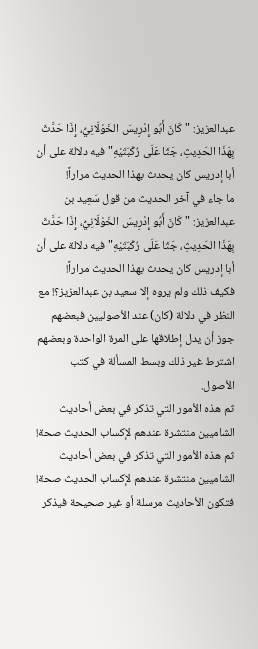عبدالعزيز: "كَانَ أَبُو إِدْرِيسَ الخَوْلَانِيُّ، إِذَا حَدَّثَ بِهَذَا الحَدِيثِ، جَثَا عَلَى رُكْبَتَيْهِ" فيه دلالة على أن أبا إدريس كان يحدث بهذا الحديث مراراً!
ما جاء في آخر الحديث من قول سَعِيد بن عبدالعزيز: "كَانَ أَبُو إِدْرِيسَ الخَوْلَانِيُّ، إِذَا حَدَّثَ بِهَذَا الحَدِيثِ، جَثَا عَلَى رُكْبَتَيْهِ" فيه دلالة على أن أبا إدريس كان يحدث بهذا الحديث مراراً!
فكيف ذلك ولم يروه إلا سعيد بن عبدالعزيز؟! مع النظر في دلالة (كان) عند الأصوليين فبعضهم جوز أن يدل إطلاقها على المرة الواحدة وبعضهم اشترط غير ذلك وبسط المسألة في كتب الأصول.
ثم هذه الأمور التي تذكر في بعض أحاديث الشاميين منتشرة عندهم لإكساب الحديث صحة!
ثم هذه الأمور التي تذكر في بعض أحاديث الشاميين منتشرة عندهم لإكساب الحديث صحة!
فتكون الأحاديث مرسلة أو غير صحيحة فيذكر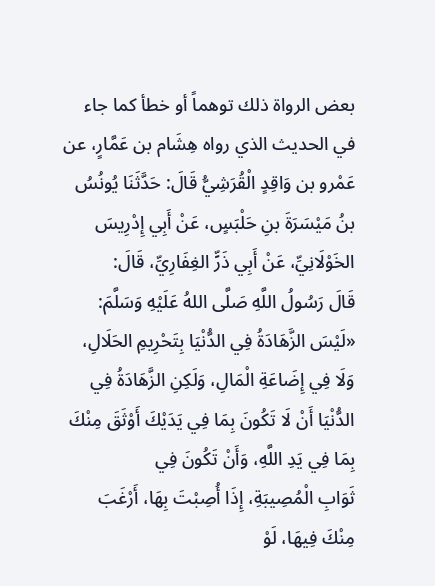بعض الرواة ذلك توهماً أو خطأ كما جاء في الحديث الذي رواه هِشَام بن عَمَّارٍ، عن عَمْرو بن وَاقِدٍ الْقُرَشِيُّ قَالَ: حَدَّثَنَا يُونُسُ بنُ مَيْسَرَةَ بنِ حَلْبَسٍ، عَنْ أَبِي إِدْرِيسَ الخَوْلَانِيِّ، عَنْ أَبِي ذَرٍّ الغِفَارِيِّ، قَالَ:
قَالَ رَسُولُ اللَّهِ صَلَّى اللهُ عَلَيْهِ وَسَلَّمَ: «لَيْسَ الزَّهَادَةُ فِي الدُّنْيَا بِتَحْرِيمِ الحَلَالِ، وَلَا فِي إِضَاعَةِ الْمَالِ، وَلَكِنِ الزَّهَادَةُ فِي الدُّنْيَا أَنْ لَا تَكُونَ بِمَا فِي يَدَيْكَ أَوْثَقَ مِنْكَ بِمَا فِي يَدِ اللَّهِ، وَأَنْ تَكُونَ فِي
ثَوَابِ الْمُصِيبَةِ، إِذَا أُصِبْتَ بِهَا، أَرْغَبَ مِنْكَ فِيهَا، لَوْ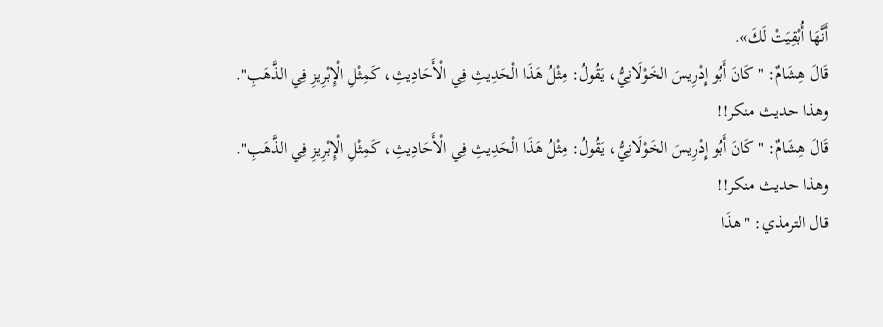أَنَّهَا أُبْقِيَتْ لَكَ».
قَالَ هِشَامٌ: "كَانَ أَبُو إِدْرِيسَ الخَوْلَانِيُّ، يَقُولُ: مِثْلُ هَذَا الْحَدِيثِ فِي الْأَحَادِيثِ، كَمِثْلِ الْإِبْرِيزِ فِي الذَّهَبِ".
وهذا حديث منكر!!
قَالَ هِشَامٌ: "كَانَ أَبُو إِدْرِيسَ الخَوْلَانِيُّ، يَقُولُ: مِثْلُ هَذَا الْحَدِيثِ فِي الْأَحَادِيثِ، كَمِثْلِ الْإِبْرِيزِ فِي الذَّهَبِ".
وهذا حديث منكر!!
قال الترمذي: "هذَا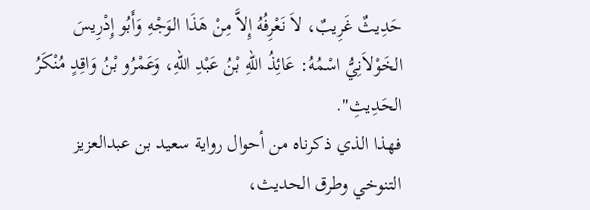حَدِيثٌ غَرِيبٌ، لاَ نَعْرِفُهُ إِلاَّ مِنْ هَذَا الوَجْهِ وَأَبُو إِدْرِيسَ الخَوْلاَنِيُّ اسْمُهُ: عَائِذُ اللهِ بْنُ عَبْدِ اللهِ، وَعَمْرُو بْنُ وَاقِدٍ مُنْكَرُ الحَدِيثِ".
فهذا الذي ذكرناه من أحوال رواية سعيد بن عبدالعزيز التنوخي وطرق الحديث،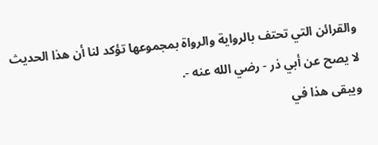والقرائن التي تحتف بالرواية والرواة بمجموعها تؤكد لنا أن هذا الحديث لا يصح عن أبي ذر - رضي الله عنه -.
ويبقى هذا في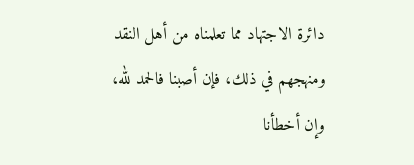دائرة الاجتهاد مما تعلمناه من أهل النقد ومنهجهم في ذلك، فإن أصبنا فالحمد لله، وإن أخطأنا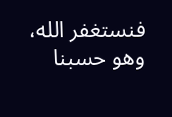فنستغفر الله، وهو حسبنا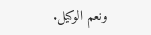ونعم الوكيل.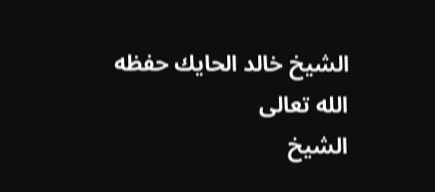الشيخ خالد الحايك حفظه الله تعالى
الشيخ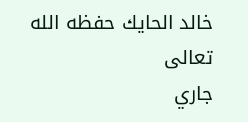خالد الحايك حفظه الله تعالى
جاري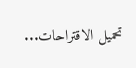تحميل الاقتراحات...